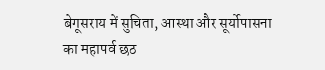बेगूसराय में सुचिता, आस्था और सूर्योपासना का महापर्व छठ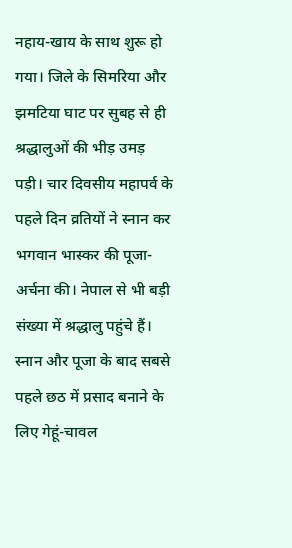नहाय-खाय के साथ शुरू हो गया। जिले के सिमरिया और झमटिया घाट पर सुबह से ही श्रद्धालुओं की भीड़ उमड़ पड़ी। चार दिवसीय महापर्व के पहले दिन व्रतियों ने स्नान कर भगवान भास्कर की पूजा-अर्चना की। नेपाल से भी बड़ी संख्या में श्रद्धालु पहुंचे हैं।
स्नान और पूजा के बाद सबसे पहले छठ में प्रसाद बनाने के लिए गेहूं-चावल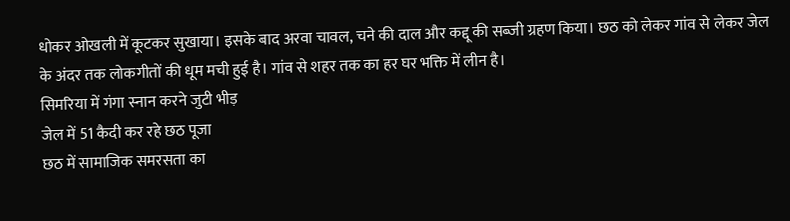धोकर ओखली में कूटकर सुखाया। इसके बाद अरवा चावल, चने की दाल और कद्दू की सब्जी ग्रहण किया। छठ को लेकर गांव से लेकर जेल के अंदर तक लोकगीतों की धूम मची हुई है। गांव से शहर तक का हर घर भक्ति में लीन है।
सिमरिया में गंगा स्नान करने जुटी भीड़
जेल में 51 कैदी कर रहे छठ पूजा
छठ में सामाजिक समरसता का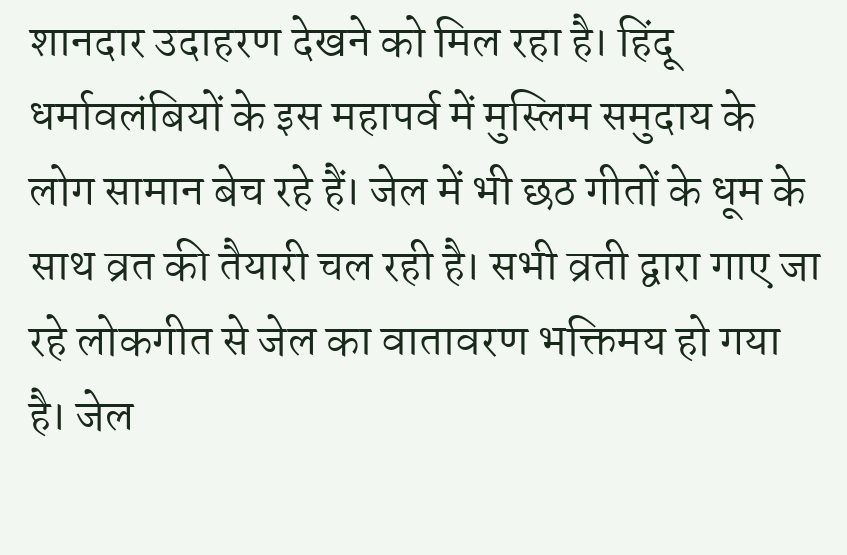शानदार उदाहरण देखने को मिल रहा है। हिंदू धर्मावलंबियों के इस महापर्व में मुस्लिम समुदाय के लोग सामान बेच रहे हैं। जेल में भी छठ गीतों के धूम के साथ व्रत की तैयारी चल रही है। सभी व्रती द्वारा गाए जा रहे लोकगीत से जेल का वातावरण भक्तिमय हो गया है। जेल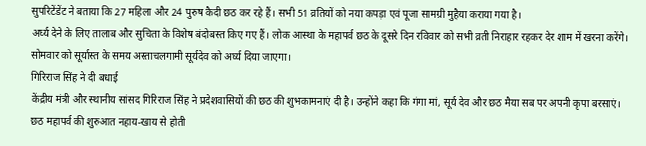सुपरिटेंडेंट ने बताया कि 27 महिला और 24 पुरुष कैदी छठ कर रहे हैं। सभी 51 व्रतियों को नया कपड़ा एवं पूजा सामग्री मुहैया कराया गया है।
अर्घ्य देने के लिए तालाब और सुचिता के विशेष बंदोबस्त किए गए हैं। लोक आस्था के महापर्व छठ के दूसरे दिन रविवार को सभी व्रती निराहार रहकर देर शाम में खरना करेंगे। सोमवार को सूर्यास्त के समय अस्ताचलगामी सूर्यदेव को अर्घ्य दिया जाएगा।
गिरिराज सिंह ने दी बधाई
केंद्रीय मंत्री और स्थानीय सांसद गिरिराज सिंह ने प्रदेशवासियों की छठ की शुभकामनाएं दी है। उन्होंने कहा कि गंगा मां, सूर्य देव और छठ मैया सब पर अपनी कृपा बरसाएं। छठ महापर्व की शुरुआत नहाय-खाय से होती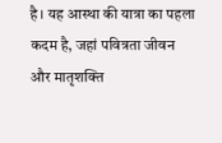है। यह आस्था की यात्रा का पहला कदम है, जहां पवित्रता जीवन और मातृशक्ति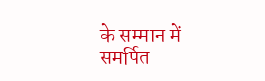के सम्मान में समर्पित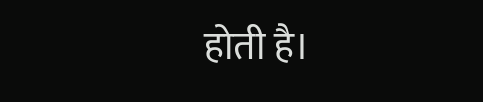होती है।